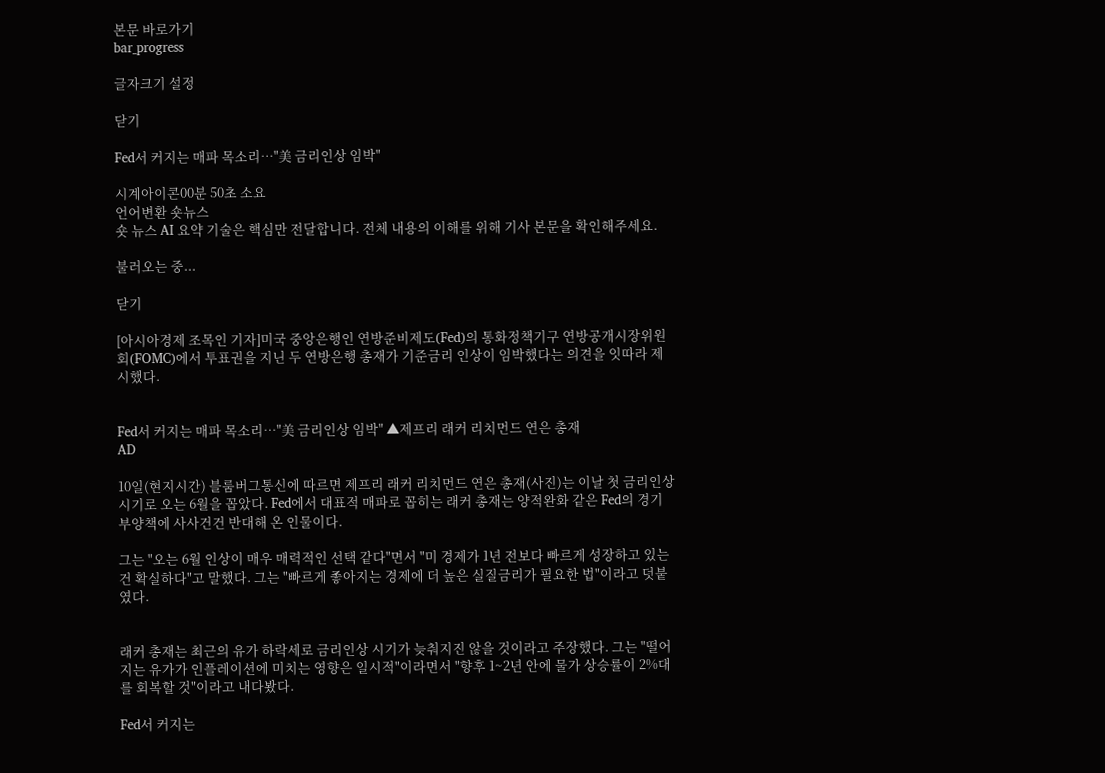본문 바로가기
bar_progress

글자크기 설정

닫기

Fed서 커지는 매파 목소리…"美 금리인상 임박"

시계아이콘00분 50초 소요
언어변환 숏뉴스
숏 뉴스 AI 요약 기술은 핵심만 전달합니다. 전체 내용의 이해를 위해 기사 본문을 확인해주세요.

불러오는 중...

닫기

[아시아경제 조목인 기자]미국 중앙은행인 연방준비제도(Fed)의 통화정책기구 연방공개시장위원회(FOMC)에서 투표권을 지닌 두 연방은행 총재가 기준금리 인상이 임박했다는 의견을 잇따라 제시했다.


Fed서 커지는 매파 목소리…"美 금리인상 임박" ▲제프리 래커 리치먼드 연은 총재
AD

10일(현지시간) 블룸버그통신에 따르면 제프리 래커 리치먼드 연은 총재(사진)는 이날 첫 금리인상 시기로 오는 6월을 꼽았다. Fed에서 대표적 매파로 꼽히는 래커 총재는 양적완화 같은 Fed의 경기부양책에 사사건건 반대해 온 인물이다.

그는 "오는 6월 인상이 매우 매력적인 선택 같다"면서 "미 경제가 1년 전보다 빠르게 성장하고 있는 건 확실하다"고 말했다. 그는 "빠르게 좋아지는 경제에 더 높은 실질금리가 필요한 법"이라고 덧붙였다.


래커 총재는 최근의 유가 하락세로 금리인상 시기가 늦춰지진 않을 것이라고 주장했다. 그는 "떨어지는 유가가 인플레이션에 미치는 영향은 일시적"이라면서 "향후 1~2년 안에 물가 상승률이 2%대를 회복할 것"이라고 내다봤다.

Fed서 커지는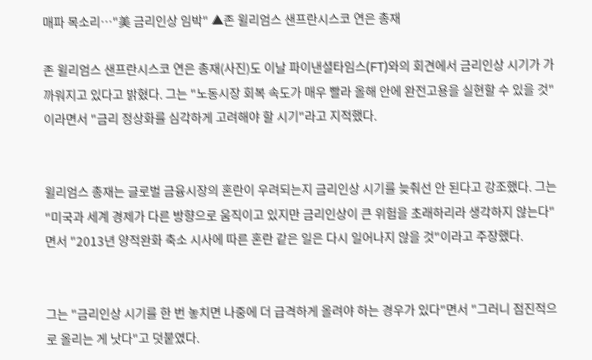매파 목소리…"美 금리인상 임박" ▲존 윌리엄스 샌프란시스코 연은 총재

존 윌리엄스 샌프란시스코 연은 총재(사진)도 이날 파이낸셜타임스(FT)와의 회견에서 금리인상 시기가 가까워지고 있다고 밝혔다. 그는 "노동시장 회복 속도가 매우 빨라 올해 안에 완전고용을 실현할 수 있을 것"이라면서 "금리 정상화를 심각하게 고려해야 할 시기"라고 지적했다.


윌리엄스 총재는 글로벌 금융시장의 혼란이 우려되는지 금리인상 시기를 늦춰선 안 된다고 강조했다. 그는 "미국과 세계 경제가 다른 방향으로 움직이고 있지만 금리인상이 큰 위험을 초래하리라 생각하지 않는다"면서 "2013년 양적완화 축소 시사에 따른 혼란 같은 일은 다시 일어나지 않을 것"이라고 주장했다.


그는 "금리인상 시기를 한 번 놓치면 나중에 더 급격하게 올려야 하는 경우가 있다"면서 "그러니 점진적으로 올리는 게 낫다"고 덧붙였다.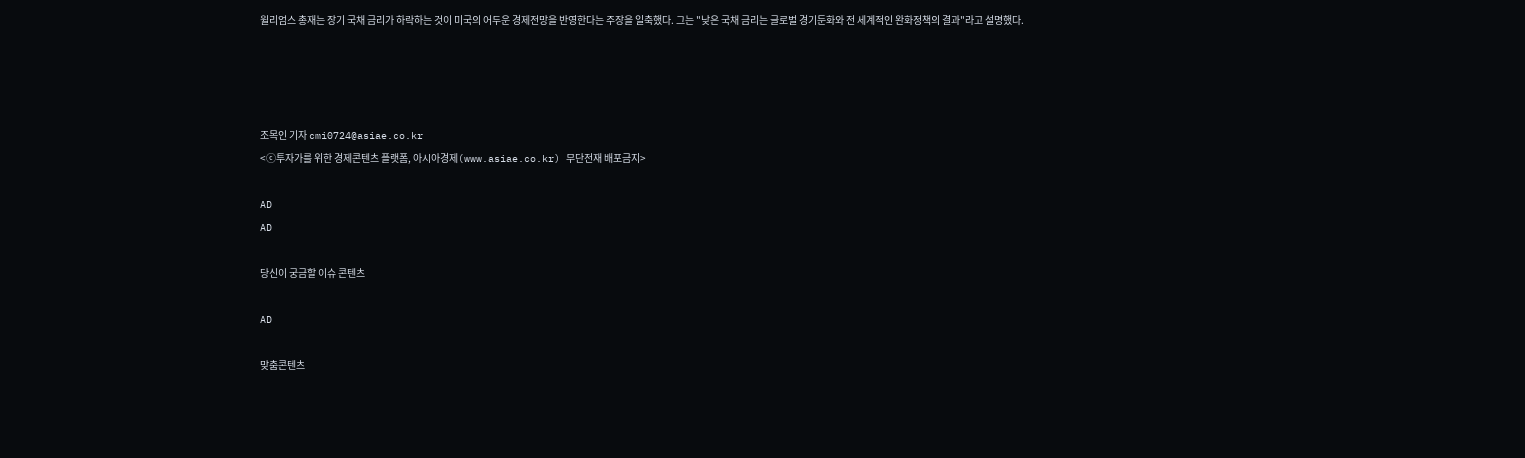윌리엄스 총재는 장기 국채 금리가 하락하는 것이 미국의 어두운 경제전망을 반영한다는 주장을 일축했다. 그는 "낮은 국채 금리는 글로벌 경기둔화와 전 세계적인 완화정책의 결과"라고 설명했다.




조목인 기자 cmi0724@asiae.co.kr
<ⓒ투자가를 위한 경제콘텐츠 플랫폼, 아시아경제(www.asiae.co.kr) 무단전재 배포금지>

AD
AD

당신이 궁금할 이슈 콘텐츠

AD

맞춤콘텐츠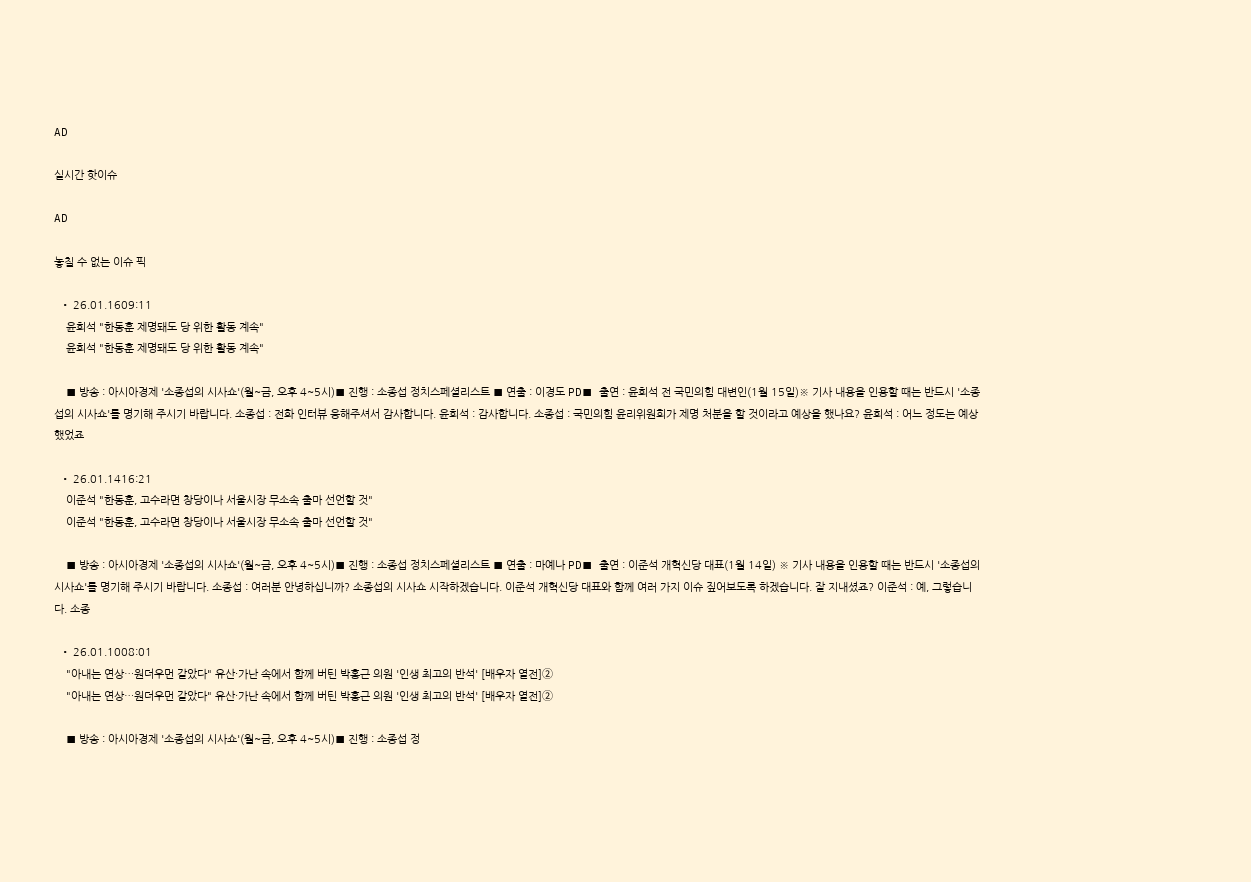AD

실시간 핫이슈

AD

놓칠 수 없는 이슈 픽

  • 26.01.1609:11
    윤희석 "한동훈 제명돼도 당 위한 활동 계속"
    윤희석 "한동훈 제명돼도 당 위한 활동 계속"

    ■ 방송 : 아시아경제 '소종섭의 시사쇼'(월~금, 오후 4~5시)■ 진행 : 소종섭 정치스페셜리스트 ■ 연출 : 이경도 PD■ 출연 : 윤희석 전 국민의힘 대변인(1월 15일)※ 기사 내용을 인용할 때는 반드시 '소종섭의 시사쇼'를 명기해 주시기 바랍니다. 소종섭 : 전화 인터뷰 응해주셔서 감사합니다. 윤희석 : 감사합니다. 소종섭 : 국민의힘 윤리위원회가 제명 처분을 할 것이라고 예상을 했나요? 윤희석 : 어느 정도는 예상했었죠

  • 26.01.1416:21
    이준석 "한동훈, 고수라면 창당이나 서울시장 무소속 출마 선언할 것"
    이준석 "한동훈, 고수라면 창당이나 서울시장 무소속 출마 선언할 것"

    ■ 방송 : 아시아경제 '소종섭의 시사쇼'(월~금, 오후 4~5시)■ 진행 : 소종섭 정치스페셜리스트 ■ 연출 : 마예나 PD■ 출연 : 이준석 개혁신당 대표(1월 14일) ※ 기사 내용을 인용할 때는 반드시 '소종섭의 시사쇼'를 명기해 주시기 바랍니다. 소종섭 : 여러분 안녕하십니까? 소종섭의 시사쇼 시작하겠습니다. 이준석 개혁신당 대표와 함께 여러 가지 이슈 짚어보도록 하겠습니다. 잘 지내셨죠? 이준석 : 예, 그렇습니다. 소종

  • 26.01.1008:01
    "아내는 연상…원더우먼 같았다" 유산·가난 속에서 함께 버틴 박홍근 의원 '인생 최고의 반석' [배우자 열전]②
    "아내는 연상…원더우먼 같았다" 유산·가난 속에서 함께 버틴 박홍근 의원 '인생 최고의 반석' [배우자 열전]②

    ■ 방송 : 아시아경제 '소종섭의 시사쇼'(월~금, 오후 4~5시)■ 진행 : 소종섭 정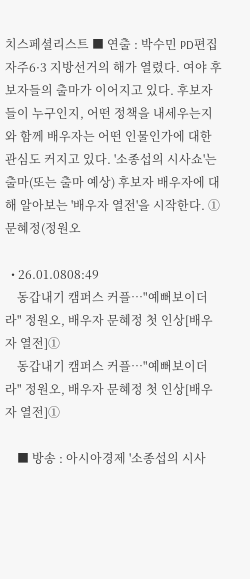치스페셜리스트 ■ 연출 : 박수민 PD편집자주6·3 지방선거의 해가 열렸다. 여야 후보자들의 출마가 이어지고 있다. 후보자들이 누구인지, 어떤 정책을 내세우는지와 함께 배우자는 어떤 인물인가에 대한 관심도 커지고 있다. '소종섭의 시사쇼'는 출마(또는 출마 예상) 후보자 배우자에 대해 알아보는 '배우자 열전'을 시작한다. ①문혜정(정원오

  • 26.01.0808:49
    동갑내기 캠퍼스 커플…"예뻐보이더라" 정원오, 배우자 문혜정 첫 인상[배우자 열전]①
    동갑내기 캠퍼스 커플…"예뻐보이더라" 정원오, 배우자 문혜정 첫 인상[배우자 열전]①

    ■ 방송 : 아시아경제 '소종섭의 시사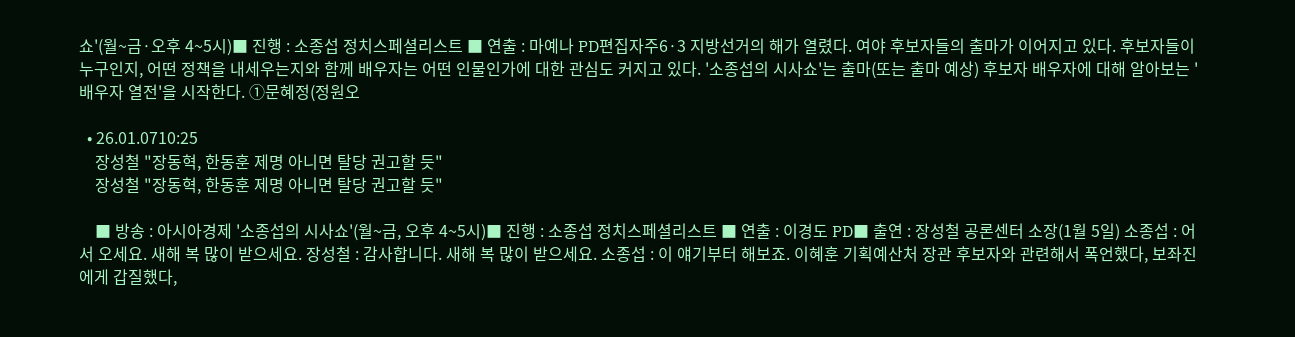쇼'(월~금·오후 4~5시)■ 진행 : 소종섭 정치스페셜리스트 ■ 연출 : 마예나 PD편집자주6·3 지방선거의 해가 열렸다. 여야 후보자들의 출마가 이어지고 있다. 후보자들이 누구인지, 어떤 정책을 내세우는지와 함께 배우자는 어떤 인물인가에 대한 관심도 커지고 있다. '소종섭의 시사쇼'는 출마(또는 출마 예상) 후보자 배우자에 대해 알아보는 '배우자 열전'을 시작한다. ①문혜정(정원오

  • 26.01.0710:25
    장성철 "장동혁, 한동훈 제명 아니면 탈당 권고할 듯"
    장성철 "장동혁, 한동훈 제명 아니면 탈당 권고할 듯"

    ■ 방송 : 아시아경제 '소종섭의 시사쇼'(월~금, 오후 4~5시)■ 진행 : 소종섭 정치스페셜리스트 ■ 연출 : 이경도 PD■ 출연 : 장성철 공론센터 소장(1월 5일) 소종섭 : 어서 오세요. 새해 복 많이 받으세요. 장성철 : 감사합니다. 새해 복 많이 받으세요. 소종섭 : 이 얘기부터 해보죠. 이혜훈 기획예산처 장관 후보자와 관련해서 폭언했다, 보좌진에게 갑질했다,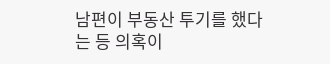남편이 부동산 투기를 했다는 등 의혹이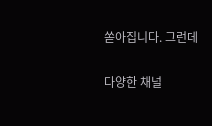쏟아집니다. 그런데


다양한 채널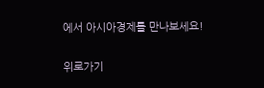에서 아시아경제를 만나보세요!

위로가기